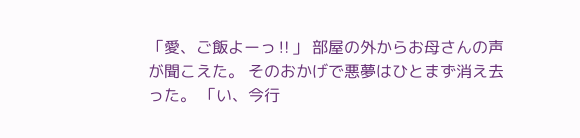「愛、ご飯よーっ‼」 部屋の外からお母さんの声が聞こえた。 そのおかげで悪夢はひとまず消え去った。 「い、今行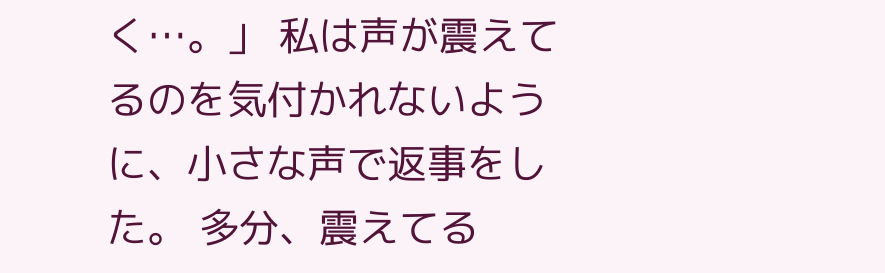く…。」 私は声が震えてるのを気付かれないように、小さな声で返事をした。 多分、震えてる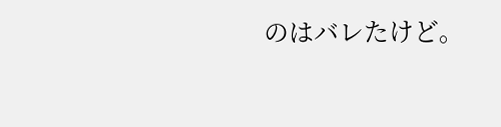のはバレたけど。